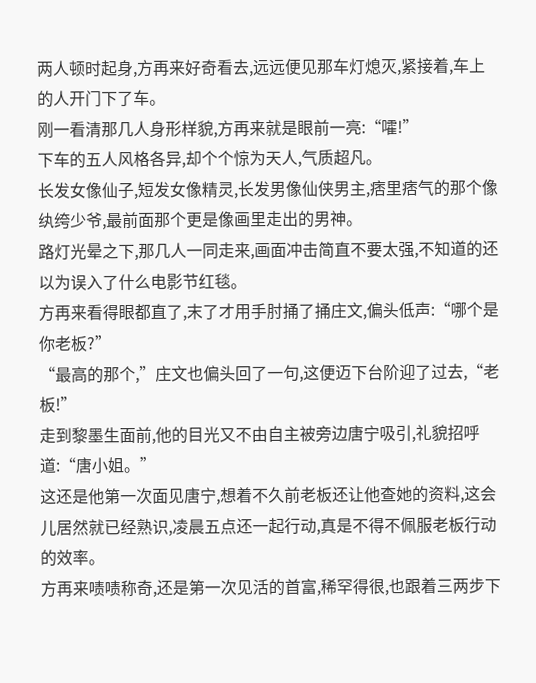两人顿时起身,方再来好奇看去,远远便见那车灯熄灭,紧接着,车上的人开门下了车。
刚一看清那几人身形样貌,方再来就是眼前一亮:“嚯!”
下车的五人风格各异,却个个惊为天人,气质超凡。
长发女像仙子,短发女像精灵,长发男像仙侠男主,痞里痞气的那个像纨绔少爷,最前面那个更是像画里走出的男神。
路灯光晕之下,那几人一同走来,画面冲击简直不要太强,不知道的还以为误入了什么电影节红毯。
方再来看得眼都直了,末了才用手肘捅了捅庄文,偏头低声:“哪个是你老板?”
“最高的那个,”庄文也偏头回了一句,这便迈下台阶迎了过去,“老板!”
走到黎墨生面前,他的目光又不由自主被旁边唐宁吸引,礼貌招呼道:“唐小姐。”
这还是他第一次面见唐宁,想着不久前老板还让他查她的资料,这会儿居然就已经熟识,凌晨五点还一起行动,真是不得不佩服老板行动的效率。
方再来啧啧称奇,还是第一次见活的首富,稀罕得很,也跟着三两步下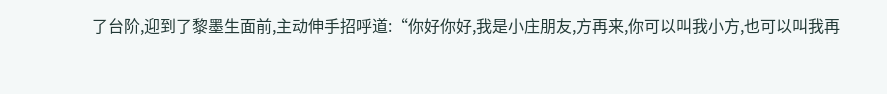了台阶,迎到了黎墨生面前,主动伸手招呼道:“你好你好,我是小庄朋友,方再来,你可以叫我小方,也可以叫我再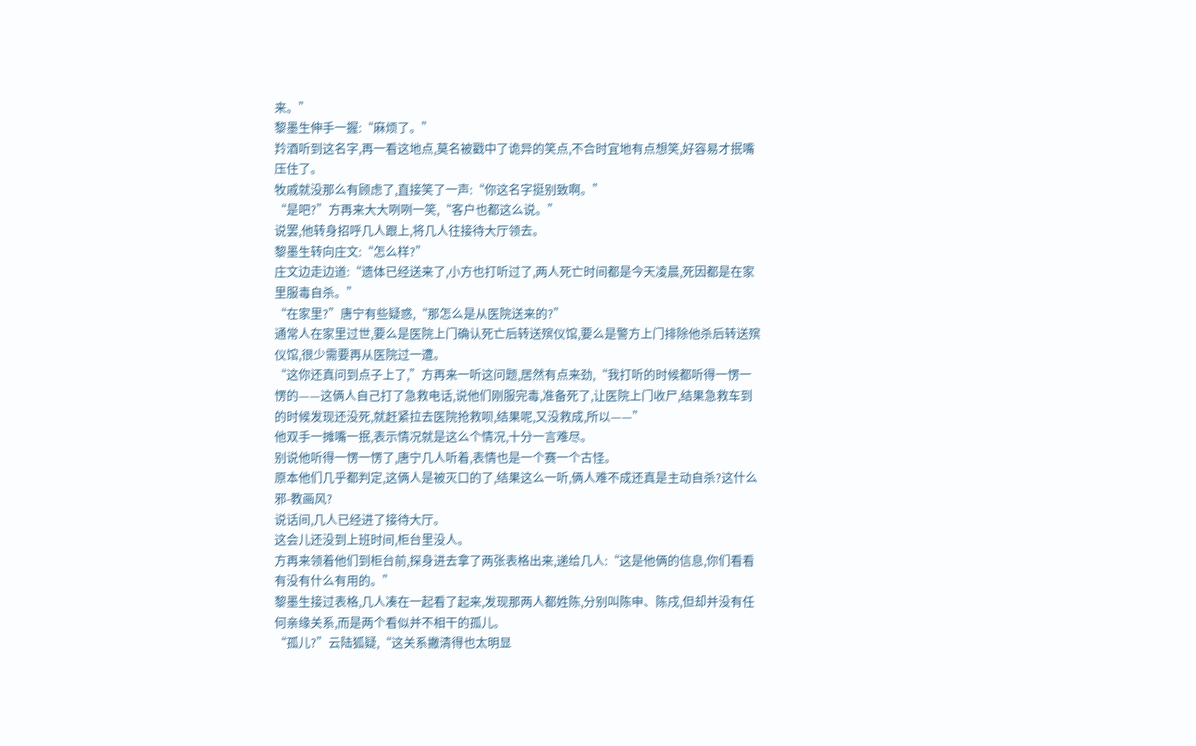来。”
黎墨生伸手一握:“麻烦了。”
羚酒听到这名字,再一看这地点,莫名被戳中了诡异的笑点,不合时宜地有点想笑,好容易才抿嘴压住了。
牧戚就没那么有顾虑了,直接笑了一声:“你这名字挺别致啊。”
“是吧?”方再来大大咧咧一笑,“客户也都这么说。”
说罢,他转身招呼几人跟上,将几人往接待大厅领去。
黎墨生转向庄文:“怎么样?”
庄文边走边道:“遗体已经送来了,小方也打听过了,两人死亡时间都是今天凌晨,死因都是在家里服毒自杀。”
“在家里?”唐宁有些疑惑,“那怎么是从医院送来的?”
通常人在家里过世,要么是医院上门确认死亡后转送殡仪馆,要么是警方上门排除他杀后转送殡仪馆,很少需要再从医院过一遭。
“这你还真问到点子上了,”方再来一听这问题,居然有点来劲,“我打听的时候都听得一愣一愣的——这俩人自己打了急救电话,说他们刚服完毒,准备死了,让医院上门收尸,结果急救车到的时候发现还没死,就赶紧拉去医院抢救呗,结果呢,又没救成,所以——”
他双手一摊嘴一抿,表示情况就是这么个情况,十分一言难尽。
别说他听得一愣一愣了,唐宁几人听着,表情也是一个赛一个古怪。
原本他们几乎都判定,这俩人是被灭口的了,结果这么一听,俩人难不成还真是主动自杀?这什么邪-教画风?
说话间,几人已经进了接待大厅。
这会儿还没到上班时间,柜台里没人。
方再来领着他们到柜台前,探身进去拿了两张表格出来,递给几人:“这是他俩的信息,你们看看有没有什么有用的。”
黎墨生接过表格,几人凑在一起看了起来,发现那两人都姓陈,分别叫陈申、陈戌,但却并没有任何亲缘关系,而是两个看似并不相干的孤儿。
“孤儿?”云陆狐疑,“这关系撇清得也太明显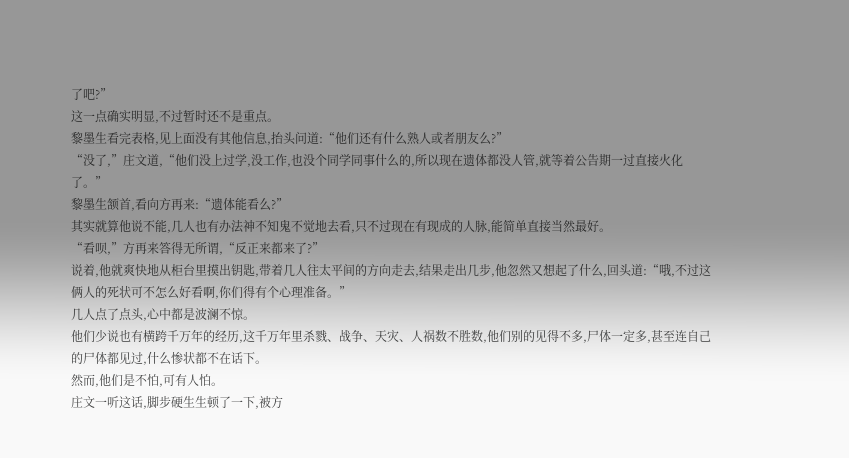了吧?”
这一点确实明显,不过暂时还不是重点。
黎墨生看完表格,见上面没有其他信息,抬头问道:“他们还有什么熟人或者朋友么?”
“没了,”庄文道,“他们没上过学,没工作,也没个同学同事什么的,所以现在遗体都没人管,就等着公告期一过直接火化了。”
黎墨生颔首,看向方再来:“遗体能看么?”
其实就算他说不能,几人也有办法神不知鬼不觉地去看,只不过现在有现成的人脉,能简单直接当然最好。
“看呗,”方再来答得无所谓,“反正来都来了?”
说着,他就爽快地从柜台里摸出钥匙,带着几人往太平间的方向走去,结果走出几步,他忽然又想起了什么,回头道:“哦,不过这俩人的死状可不怎么好看啊,你们得有个心理准备。”
几人点了点头,心中都是波澜不惊。
他们少说也有横跨千万年的经历,这千万年里杀戮、战争、天灾、人祸数不胜数,他们别的见得不多,尸体一定多,甚至连自己的尸体都见过,什么惨状都不在话下。
然而,他们是不怕,可有人怕。
庄文一听这话,脚步硬生生顿了一下,被方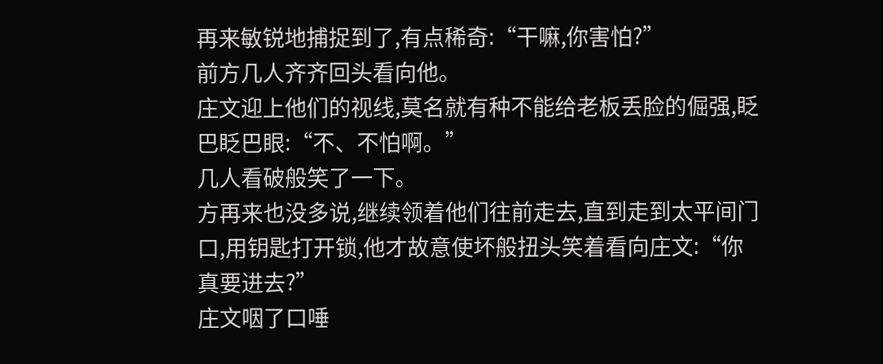再来敏锐地捕捉到了,有点稀奇:“干嘛,你害怕?”
前方几人齐齐回头看向他。
庄文迎上他们的视线,莫名就有种不能给老板丢脸的倔强,眨巴眨巴眼:“不、不怕啊。”
几人看破般笑了一下。
方再来也没多说,继续领着他们往前走去,直到走到太平间门口,用钥匙打开锁,他才故意使坏般扭头笑着看向庄文:“你真要进去?”
庄文咽了口唾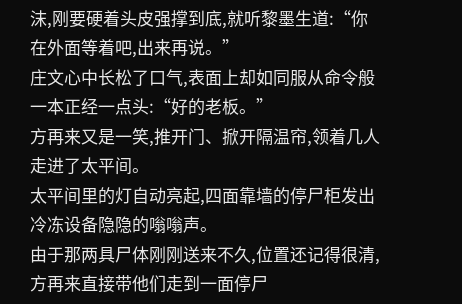沫,刚要硬着头皮强撑到底,就听黎墨生道:“你在外面等着吧,出来再说。”
庄文心中长松了口气,表面上却如同服从命令般一本正经一点头:“好的老板。”
方再来又是一笑,推开门、掀开隔温帘,领着几人走进了太平间。
太平间里的灯自动亮起,四面靠墙的停尸柜发出冷冻设备隐隐的嗡嗡声。
由于那两具尸体刚刚送来不久,位置还记得很清,方再来直接带他们走到一面停尸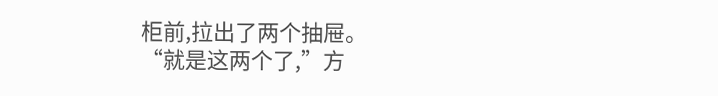柜前,拉出了两个抽屉。
“就是这两个了,”方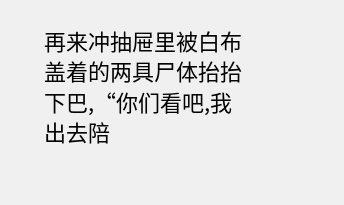再来冲抽屉里被白布盖着的两具尸体抬抬下巴,“你们看吧,我出去陪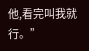他,看完叫我就行。”